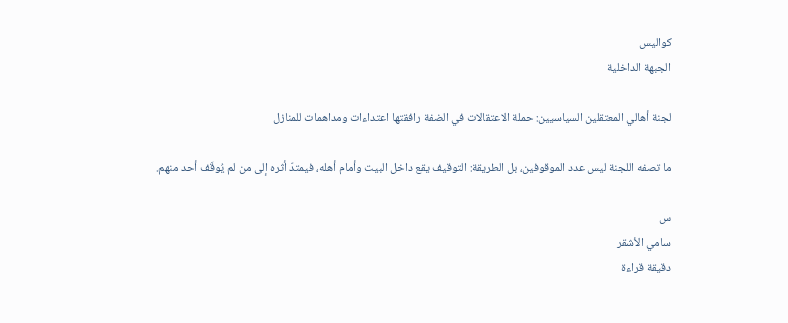كواليس
الجبهة الداخلية

لجنة أهالي المعتقلين السياسيين: حملة الاعتقالات في الضفة رافقتها اعتداءات ومداهمات للمنازل

ما تصفه اللجنة ليس عدد الموقوفين، بل الطريقة: التوقيف يقع داخل البيت وأمام أهله، فيمتدّ أثره إلى من لم يُوقَف أحد منهم.

س
سامي الأشقر
دقيقة قراءة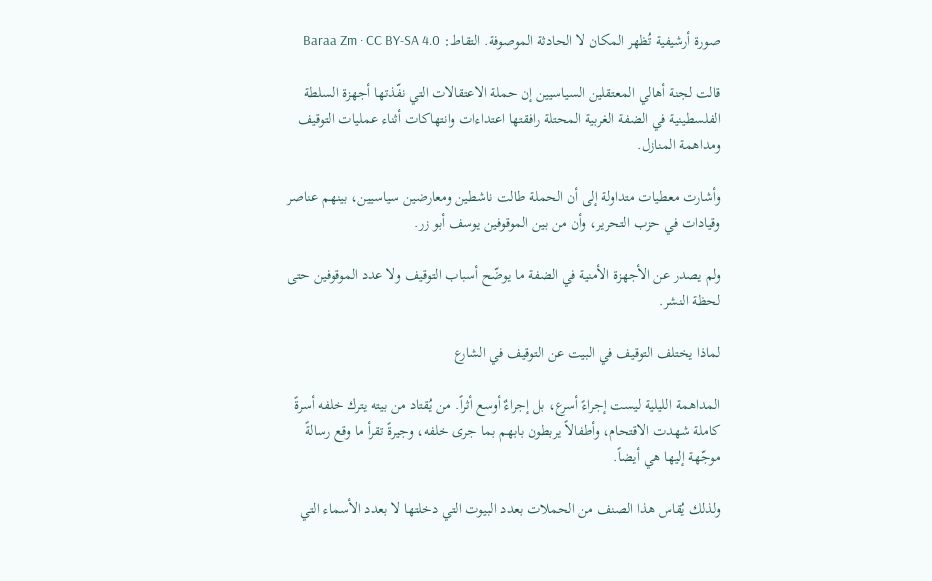صورة أرشيفية تُظهر المكان لا الحادثة الموصوفة. التقاط: Baraa Zm · CC BY-SA 4.0

قالت لجنة أهالي المعتقلين السياسيين إن حملة الاعتقالات التي نفّذتها أجهزة السلطة الفلسطينية في الضفة الغربية المحتلة رافقتها اعتداءات وانتهاكات أثناء عمليات التوقيف ومداهمة المنازل.

وأشارت معطيات متداولة إلى أن الحملة طالت ناشطين ومعارضين سياسيين، بينهم عناصر وقيادات في حزب التحرير، وأن من بين الموقوفين يوسف أبو زر.

ولم يصدر عن الأجهزة الأمنية في الضفة ما يوضّح أسباب التوقيف ولا عدد الموقوفين حتى لحظة النشر.

لماذا يختلف التوقيف في البيت عن التوقيف في الشارع

المداهمة الليلية ليست إجراءً أسرع، بل إجراءٌ أوسع أثراً. من يُقتاد من بيته يترك خلفه أسرةً كاملة شهدت الاقتحام، وأطفالاً يربطون بابهم بما جرى خلفه، وجيرةً تقرأ ما وقع رسالةً موجّهة إليها هي أيضاً.

ولذلك يُقاس هذا الصنف من الحملات بعدد البيوت التي دخلتها لا بعدد الأسماء التي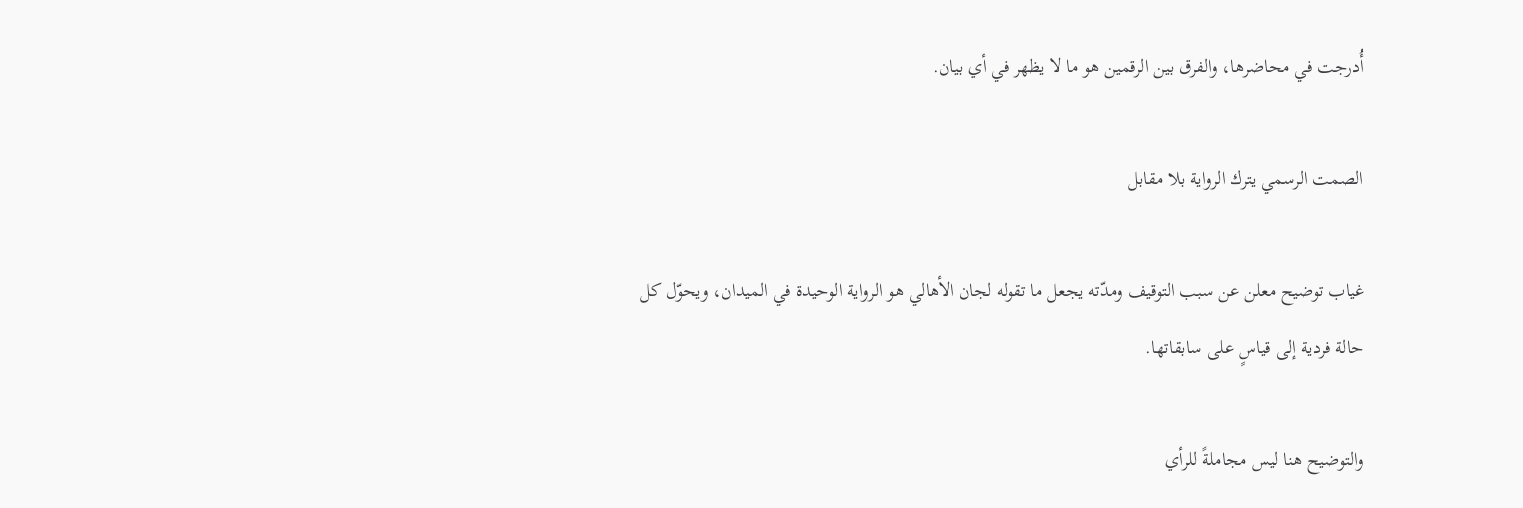أُدرجت في محاضرها، والفرق بين الرقمين هو ما لا يظهر في أي بيان.

الصمت الرسمي يترك الرواية بلا مقابل

غياب توضيح معلن عن سبب التوقيف ومدّته يجعل ما تقوله لجان الأهالي هو الرواية الوحيدة في الميدان، ويحوّل كل حالة فردية إلى قياسٍ على سابقاتها.

والتوضيح هنا ليس مجاملةً للرأي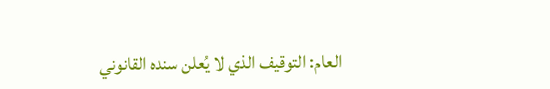العام: التوقيف الذي لا يُعلن سنده القانوني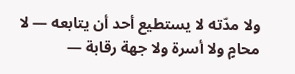ولا مدّته لا يستطيع أحد أن يتابعه — لا محامٍ ولا أسرة ولا جهة رقابة —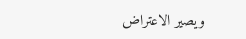ويصير الاعتراض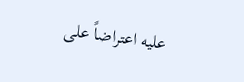عليه اعتراضاً على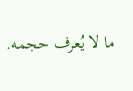ما لا يُعرف حجمه.